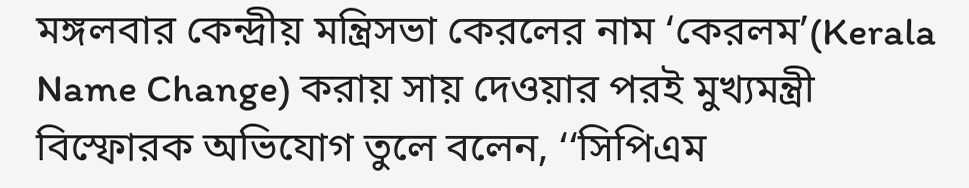মঙ্গলবার কেন্দ্রীয় মন্ত্রিসভা কেরলের নাম ‘কেরলম’(Kerala Name Change) করায় সায় দেওয়ার পরই মুখ্যমন্ত্রী বিস্ফোরক অভিযোগ তুলে বলেন, ‘‘সিপিএম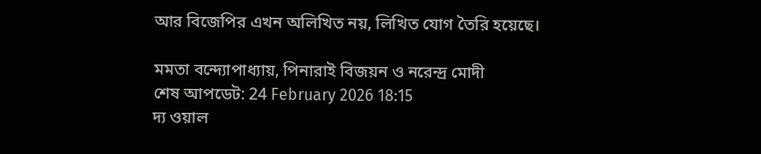আর বিজেপির এখন অলিখিত নয়, লিখিত যোগ তৈরি হয়েছে।

মমতা বন্দ্যোপাধ্যায়, পিনারাই বিজয়ন ও নরেন্দ্র মোদী
শেষ আপডেট: 24 February 2026 18:15
দ্য ওয়াল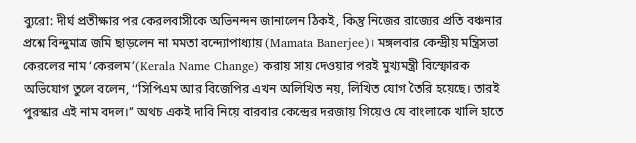ব্যুরো: দীর্ঘ প্রতীক্ষার পর কেরলবাসীকে অভিনন্দন জানালেন ঠিকই, কিন্তু নিজের রাজ্যের প্রতি বঞ্চনার প্রশ্নে বিন্দুমাত্র জমি ছাড়লেন না মমতা বন্দ্যোপাধ্যায় (Mamata Banerjee)। মঙ্গলবার কেন্দ্রীয় মন্ত্রিসভা কেরলের নাম ‘কেরলম’(Kerala Name Change) করায় সায় দেওয়ার পরই মুখ্যমন্ত্রী বিস্ফোরক অভিযোগ তুলে বলেন, ‘‘সিপিএম আর বিজেপির এখন অলিখিত নয়, লিখিত যোগ তৈরি হয়েছে। তারই পুরস্কার এই নাম বদল।’’ অথচ একই দাবি নিয়ে বারবার কেন্দ্রের দরজায় গিয়েও যে বাংলাকে খালি হাতে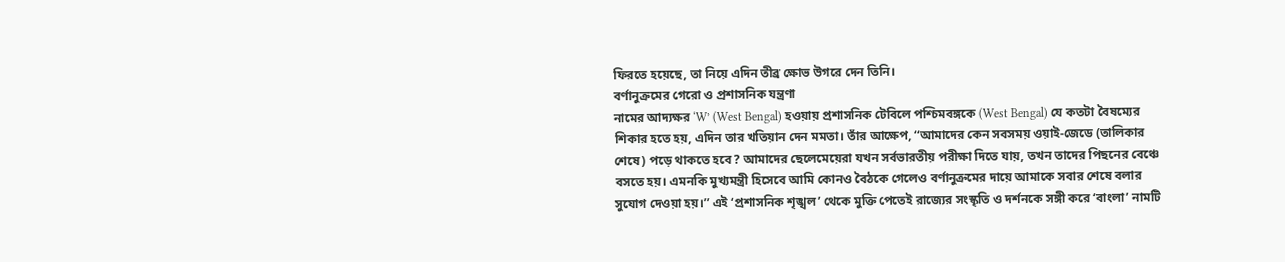ফিরতে হয়েছে, তা নিয়ে এদিন তীব্র ক্ষোভ উগরে দেন তিনি।
বর্ণানুক্রমের গেরো ও প্রশাসনিক যন্ত্রণা
নামের আদ্যক্ষর ‘W’ (West Bengal) হওয়ায় প্রশাসনিক টেবিলে পশ্চিমবঙ্গকে (West Bengal) যে কতটা বৈষম্যের শিকার হতে হয়, এদিন তার খতিয়ান দেন মমতা। তাঁর আক্ষেপ, ‘‘আমাদের কেন সবসময় ওয়াই-জেডে (তালিকার শেষে) পড়ে থাকতে হবে? আমাদের ছেলেমেয়েরা যখন সর্বভারতীয় পরীক্ষা দিতে যায়, তখন তাদের পিছনের বেঞ্চে বসতে হয়। এমনকি মুখ্যমন্ত্রী হিসেবে আমি কোনও বৈঠকে গেলেও বর্ণানুক্রমের দায়ে আমাকে সবার শেষে বলার সুযোগ দেওয়া হয়।’’ এই ‘প্রশাসনিক শৃঙ্খল’ থেকে মুক্তি পেতেই রাজ্যের সংস্কৃতি ও দর্শনকে সঙ্গী করে ‘বাংলা’ নামটি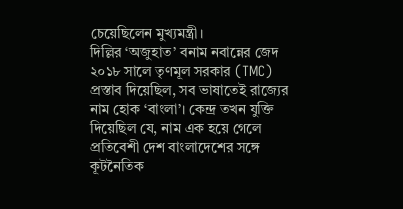চেয়েছিলেন মুখ্যমন্ত্রী।
দিল্লির ‘অজুহাত’ বনাম নবান্নের জেদ
২০১৮ সালে তৃণমূল সরকার (TMC) প্রস্তাব দিয়েছিল, সব ভাষাতেই রাজ্যের নাম হোক ‘বাংলা’। কেন্দ্র তখন যুক্তি দিয়েছিল যে, নাম এক হয়ে গেলে প্রতিবেশী দেশ বাংলাদেশের সঙ্গে কূটনৈতিক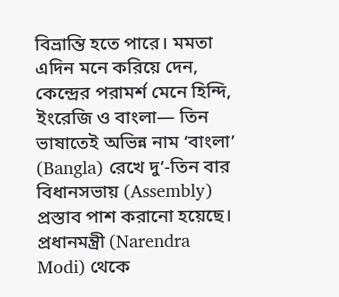বিভ্রান্তি হতে পারে। মমতা এদিন মনে করিয়ে দেন, কেন্দ্রের পরামর্শ মেনে হিন্দি, ইংরেজি ও বাংলা— তিন ভাষাতেই অভিন্ন নাম ‘বাংলা’ (Bangla) রেখে দু’-তিন বার বিধানসভায় (Assembly) প্রস্তাব পাশ করানো হয়েছে। প্রধানমন্ত্রী (Narendra Modi) থেকে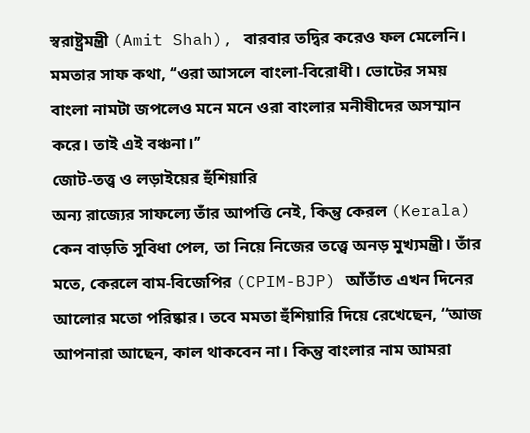স্বরাষ্ট্রমন্ত্রী (Amit Shah), বারবার তদ্বির করেও ফল মেলেনি। মমতার সাফ কথা, ‘‘ওরা আসলে বাংলা-বিরোধী। ভোটের সময় বাংলা নামটা জপলেও মনে মনে ওরা বাংলার মনীষীদের অসম্মান করে। তাই এই বঞ্চনা।’’
জোট-তত্ত্ব ও লড়াইয়ের হুঁশিয়ারি
অন্য রাজ্যের সাফল্যে তাঁর আপত্তি নেই, কিন্তু কেরল (Kerala) কেন বাড়তি সুবিধা পেল, তা নিয়ে নিজের তত্ত্বে অনড় মুখ্যমন্ত্রী। তাঁর মতে, কেরলে বাম-বিজেপির (CPIM-BJP) আঁতাঁত এখন দিনের আলোর মতো পরিষ্কার। তবে মমতা হুঁশিয়ারি দিয়ে রেখেছেন, ‘‘আজ আপনারা আছেন, কাল থাকবেন না। কিন্তু বাংলার নাম আমরা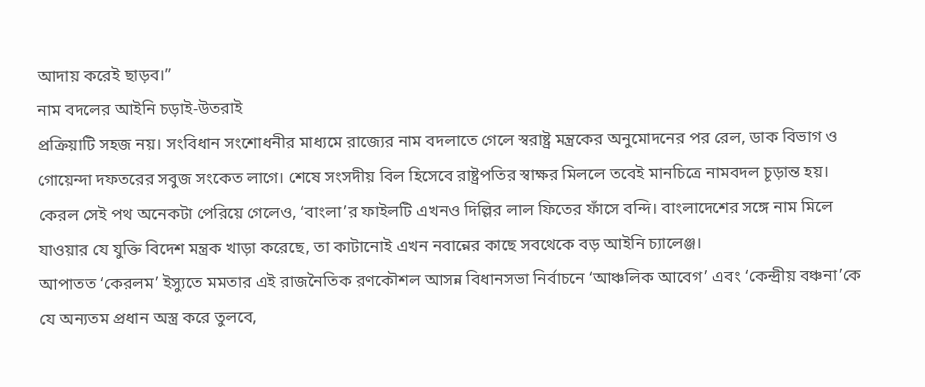আদায় করেই ছাড়ব।’’
নাম বদলের আইনি চড়াই-উতরাই
প্রক্রিয়াটি সহজ নয়। সংবিধান সংশোধনীর মাধ্যমে রাজ্যের নাম বদলাতে গেলে স্বরাষ্ট্র মন্ত্রকের অনুমোদনের পর রেল, ডাক বিভাগ ও গোয়েন্দা দফতরের সবুজ সংকেত লাগে। শেষে সংসদীয় বিল হিসেবে রাষ্ট্রপতির স্বাক্ষর মিললে তবেই মানচিত্রে নামবদল চূড়ান্ত হয়। কেরল সেই পথ অনেকটা পেরিয়ে গেলেও, ‘বাংলা’র ফাইলটি এখনও দিল্লির লাল ফিতের ফাঁসে বন্দি। বাংলাদেশের সঙ্গে নাম মিলে যাওয়ার যে যুক্তি বিদেশ মন্ত্রক খাড়া করেছে, তা কাটানোই এখন নবান্নের কাছে সবথেকে বড় আইনি চ্যালেঞ্জ।
আপাতত ‘কেরলম’ ইস্যুতে মমতার এই রাজনৈতিক রণকৌশল আসন্ন বিধানসভা নির্বাচনে ‘আঞ্চলিক আবেগ’ এবং ‘কেন্দ্রীয় বঞ্চনা’কে যে অন্যতম প্রধান অস্ত্র করে তুলবে,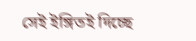সেই ইঙ্গিতই দিচ্ছে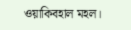ওয়াকিবহাল মহল।